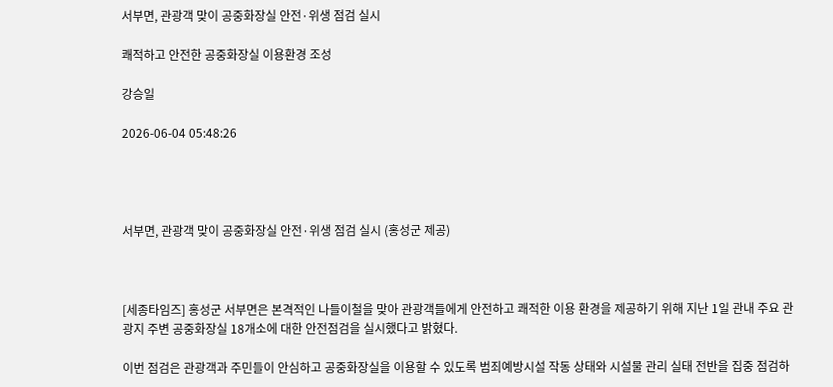서부면, 관광객 맞이 공중화장실 안전·위생 점검 실시

쾌적하고 안전한 공중화장실 이용환경 조성

강승일

2026-06-04 05:48:26




서부면, 관광객 맞이 공중화장실 안전·위생 점검 실시 (홍성군 제공)



[세종타임즈] 홍성군 서부면은 본격적인 나들이철을 맞아 관광객들에게 안전하고 쾌적한 이용 환경을 제공하기 위해 지난 1일 관내 주요 관광지 주변 공중화장실 18개소에 대한 안전점검을 실시했다고 밝혔다.

이번 점검은 관광객과 주민들이 안심하고 공중화장실을 이용할 수 있도록 범죄예방시설 작동 상태와 시설물 관리 실태 전반을 집중 점검하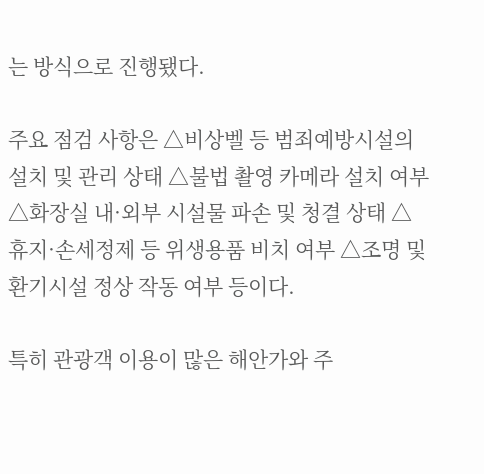는 방식으로 진행됐다.

주요 점검 사항은 △비상벨 등 범죄예방시설의 설치 및 관리 상태 △불법 촬영 카메라 설치 여부 △화장실 내·외부 시설물 파손 및 청결 상태 △휴지·손세정제 등 위생용품 비치 여부 △조명 및 환기시설 정상 작동 여부 등이다.

특히 관광객 이용이 많은 해안가와 주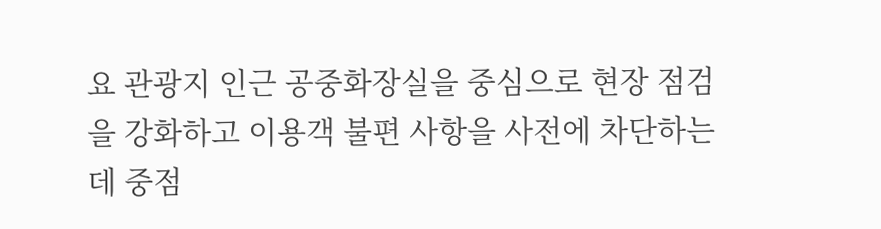요 관광지 인근 공중화장실을 중심으로 현장 점검을 강화하고 이용객 불편 사항을 사전에 차단하는 데 중점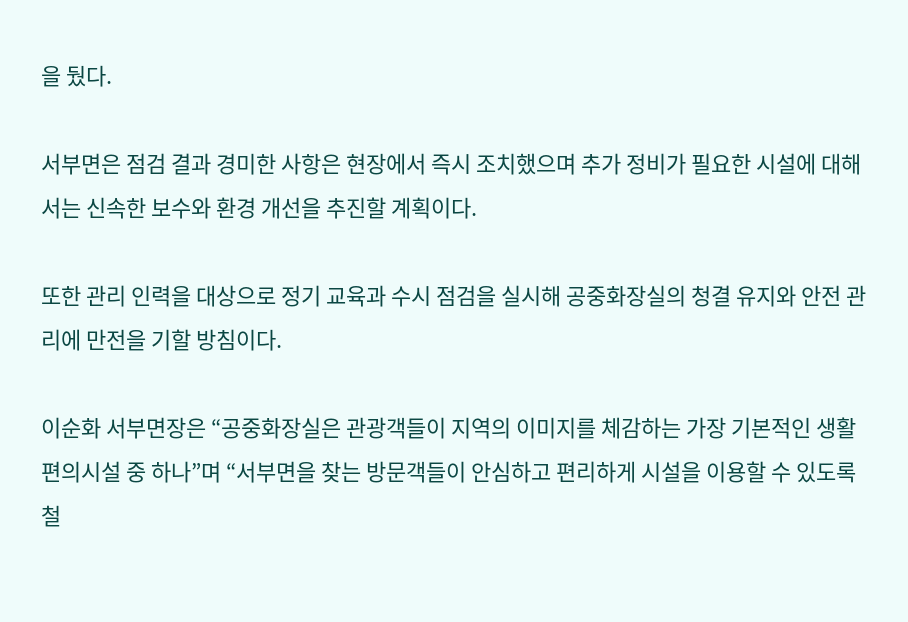을 뒀다.

서부면은 점검 결과 경미한 사항은 현장에서 즉시 조치했으며 추가 정비가 필요한 시설에 대해서는 신속한 보수와 환경 개선을 추진할 계획이다.

또한 관리 인력을 대상으로 정기 교육과 수시 점검을 실시해 공중화장실의 청결 유지와 안전 관리에 만전을 기할 방침이다.

이순화 서부면장은 “공중화장실은 관광객들이 지역의 이미지를 체감하는 가장 기본적인 생활 편의시설 중 하나”며 “서부면을 찾는 방문객들이 안심하고 편리하게 시설을 이용할 수 있도록 철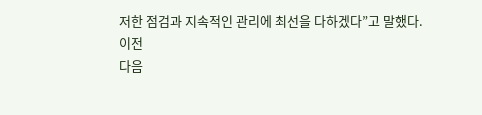저한 점검과 지속적인 관리에 최선을 다하겠다”고 말했다.
이전
다음